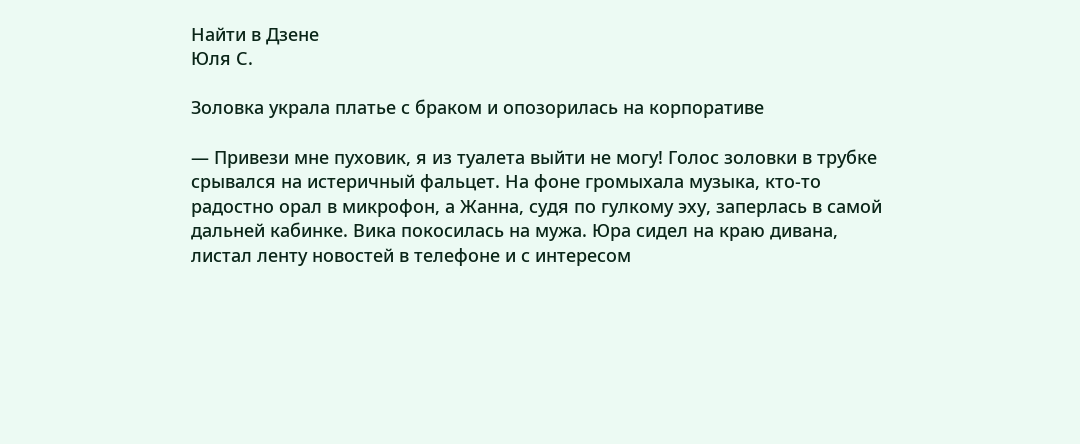Найти в Дзене
Юля С.

Золовка украла платье с браком и опозорилась на корпоративе

— Привези мне пуховик, я из туалета выйти не могу! Голос золовки в трубке срывался на истеричный фальцет. На фоне громыхала музыка, кто-то радостно орал в микрофон, а Жанна, судя по гулкому эху, заперлась в самой дальней кабинке. Вика покосилась на мужа. Юра сидел на краю дивана, листал ленту новостей в телефоне и с интересом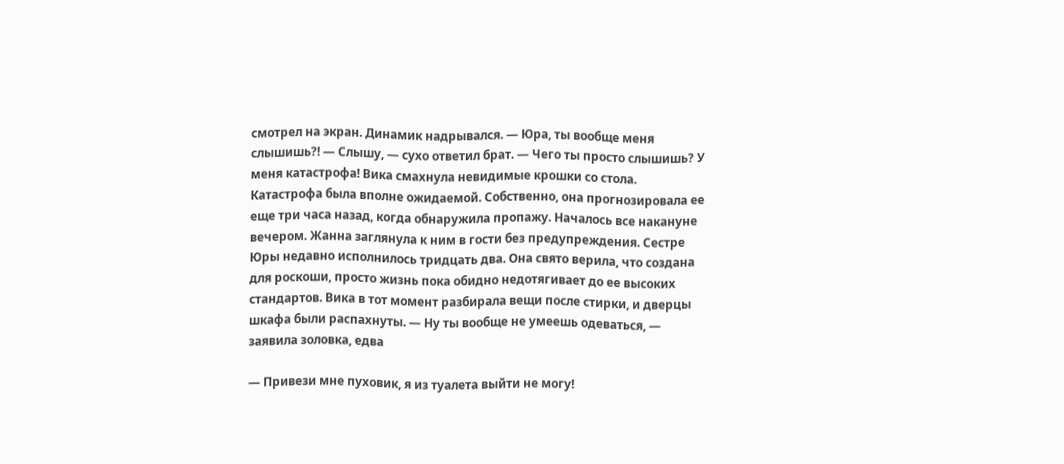смотрел на экран. Динамик надрывался. — Юра, ты вообще меня слышишь?! — Слышу, — сухо ответил брат. — Чего ты просто слышишь? У меня катастрофа! Вика смахнула невидимые крошки со стола. Катастрофа была вполне ожидаемой. Собственно, она прогнозировала ее еще три часа назад, когда обнаружила пропажу. Началось все накануне вечером. Жанна заглянула к ним в гости без предупреждения. Сестре Юры недавно исполнилось тридцать два. Она свято верила, что создана для роскоши, просто жизнь пока обидно недотягивает до ее высоких стандартов. Вика в тот момент разбирала вещи после стирки, и дверцы шкафа были распахнуты. — Ну ты вообще не умеешь одеваться, — заявила золовка, едва

— Привези мне пуховик, я из туалета выйти не могу!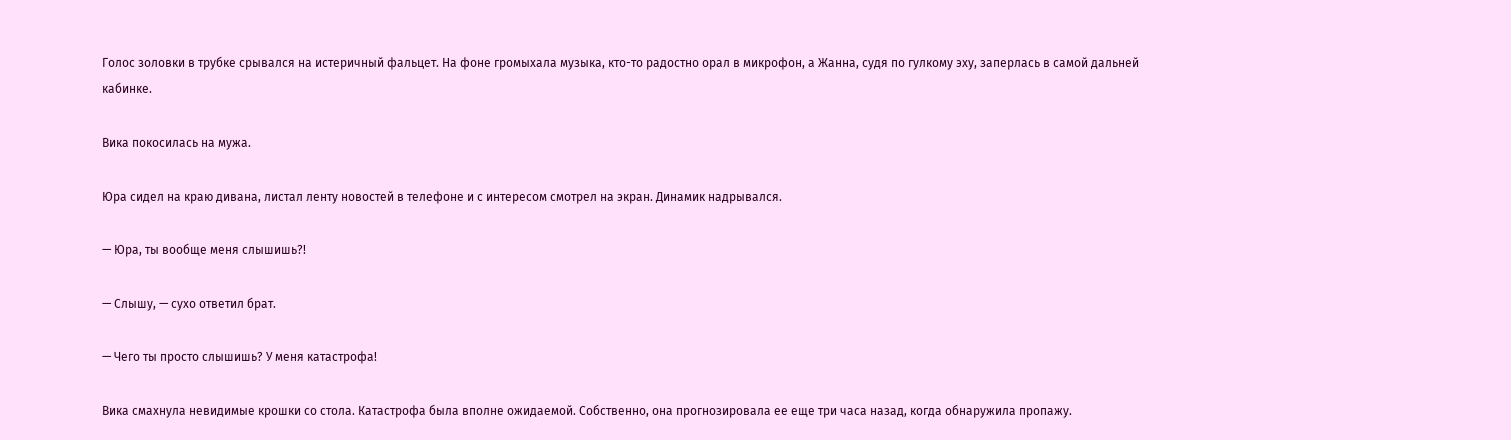Голос золовки в трубке срывался на истеричный фальцет. На фоне громыхала музыка, кто-то радостно орал в микрофон, а Жанна, судя по гулкому эху, заперлась в самой дальней кабинке.

Вика покосилась на мужа.

Юра сидел на краю дивана, листал ленту новостей в телефоне и с интересом смотрел на экран. Динамик надрывался.

— Юра, ты вообще меня слышишь?!

— Слышу, — сухо ответил брат.

— Чего ты просто слышишь? У меня катастрофа!

Вика смахнула невидимые крошки со стола. Катастрофа была вполне ожидаемой. Собственно, она прогнозировала ее еще три часа назад, когда обнаружила пропажу.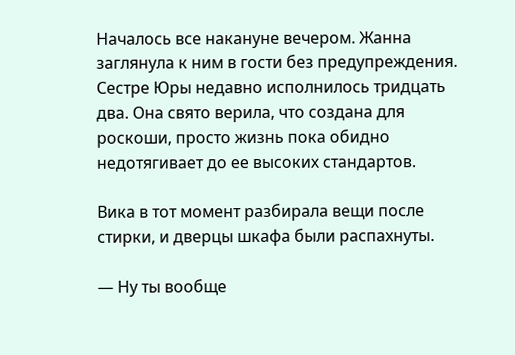Началось все накануне вечером. Жанна заглянула к ним в гости без предупреждения. Сестре Юры недавно исполнилось тридцать два. Она свято верила, что создана для роскоши, просто жизнь пока обидно недотягивает до ее высоких стандартов.

Вика в тот момент разбирала вещи после стирки, и дверцы шкафа были распахнуты.

— Ну ты вообще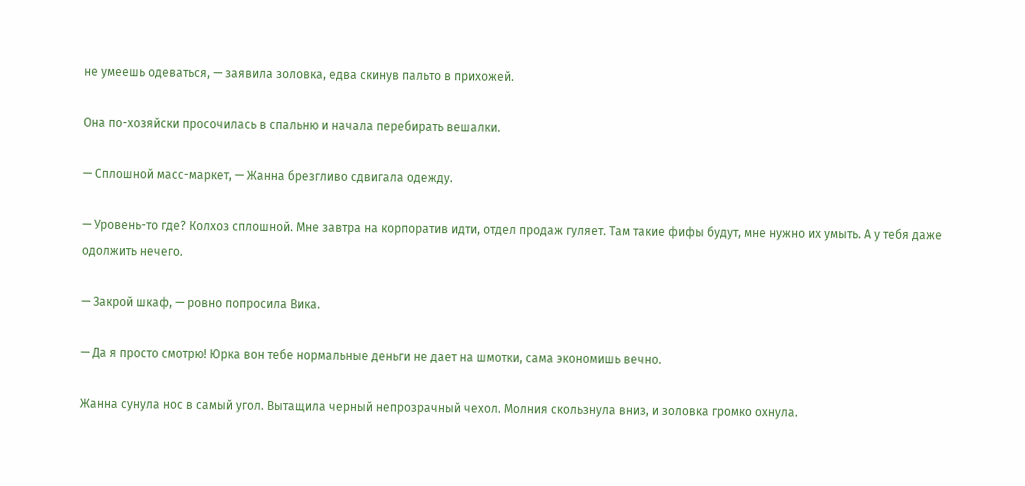не умеешь одеваться, — заявила золовка, едва скинув пальто в прихожей.

Она по-хозяйски просочилась в спальню и начала перебирать вешалки.

— Сплошной масс-маркет, — Жанна брезгливо сдвигала одежду.

— Уровень-то где? Колхоз сплошной. Мне завтра на корпоратив идти, отдел продаж гуляет. Там такие фифы будут, мне нужно их умыть. А у тебя даже одолжить нечего.

— Закрой шкаф, — ровно попросила Вика.

— Да я просто смотрю! Юрка вон тебе нормальные деньги не дает на шмотки, сама экономишь вечно.

Жанна сунула нос в самый угол. Вытащила черный непрозрачный чехол. Молния скользнула вниз, и золовка громко охнула.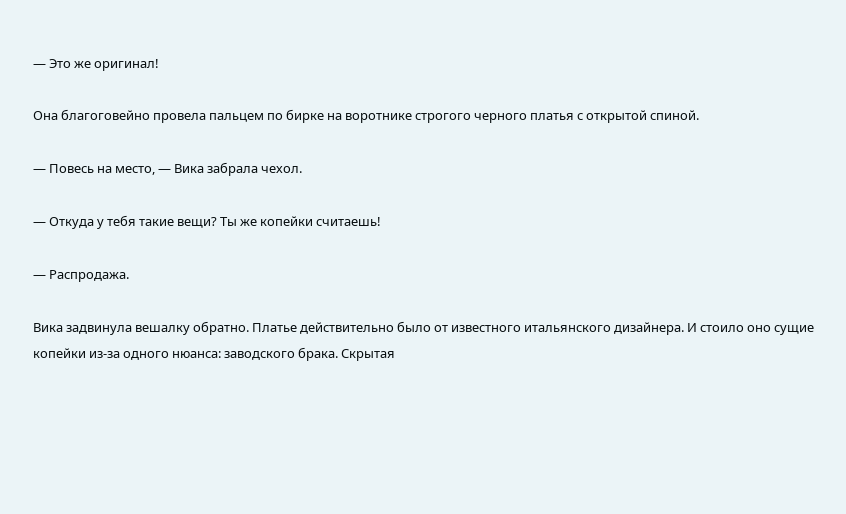— Это же оригинал!

Она благоговейно провела пальцем по бирке на воротнике строгого черного платья с открытой спиной.

— Повесь на место, — Вика забрала чехол.

— Откуда у тебя такие вещи? Ты же копейки считаешь!

— Распродажа.

Вика задвинула вешалку обратно. Платье действительно было от известного итальянского дизайнера. И стоило оно сущие копейки из-за одного нюанса: заводского брака. Скрытая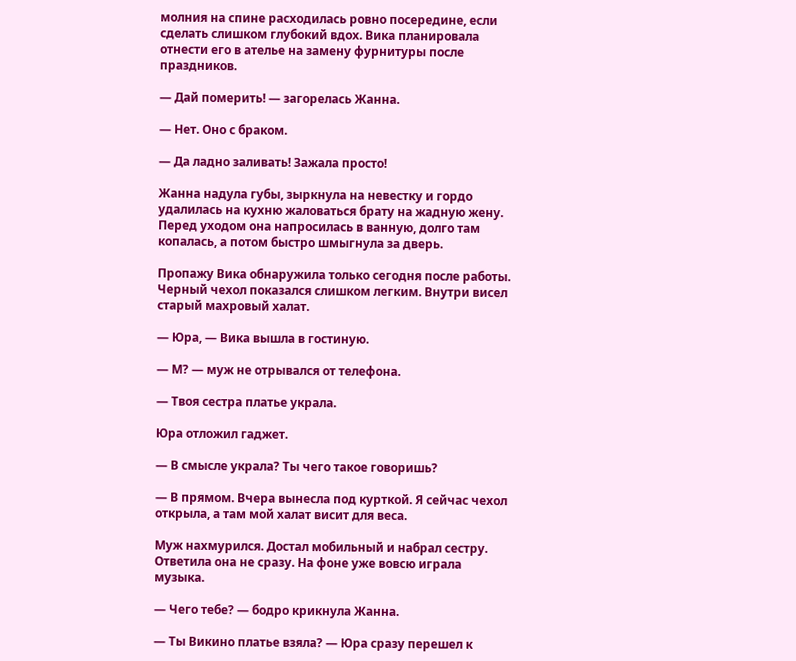молния на спине расходилась ровно посередине, если сделать слишком глубокий вдох. Вика планировала отнести его в ателье на замену фурнитуры после праздников.

— Дай померить! — загорелась Жанна.

— Нет. Оно с браком.

— Да ладно заливать! Зажала просто!

Жанна надула губы, зыркнула на невестку и гордо удалилась на кухню жаловаться брату на жадную жену. Перед уходом она напросилась в ванную, долго там копалась, а потом быстро шмыгнула за дверь.

Пропажу Вика обнаружила только сегодня после работы. Черный чехол показался слишком легким. Внутри висел старый махровый халат.

— Юра, — Вика вышла в гостиную.

— М? — муж не отрывался от телефона.

— Твоя сестра платье украла.

Юра отложил гаджет.

— В смысле украла? Ты чего такое говоришь?

— В прямом. Вчера вынесла под курткой. Я сейчас чехол открыла, а там мой халат висит для веса.

Муж нахмурился. Достал мобильный и набрал сестру. Ответила она не сразу. На фоне уже вовсю играла музыка.

— Чего тебе? — бодро крикнула Жанна.

— Ты Викино платье взяла? — Юра сразу перешел к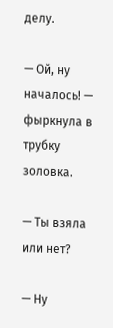делу.

— Ой, ну началось! — фыркнула в трубку золовка.

— Ты взяла или нет?

— Ну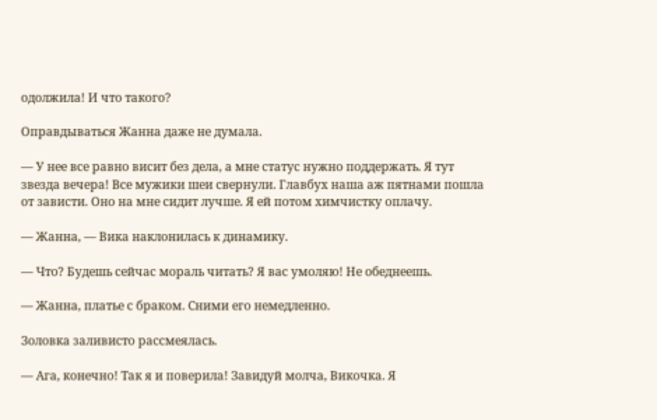одолжила! И что такого?

Оправдываться Жанна даже не думала.

— У нее все равно висит без дела, а мне статус нужно поддержать. Я тут звезда вечера! Все мужики шеи свернули. Главбух наша аж пятнами пошла от зависти. Оно на мне сидит лучше. Я ей потом химчистку оплачу.

— Жанна, — Вика наклонилась к динамику.

— Что? Будешь сейчас мораль читать? Я вас умоляю! Не обеднеешь.

— Жанна, платье с браком. Сними его немедленно.

Золовка заливисто рассмеялась.

— Ага, конечно! Так я и поверила! Завидуй молча, Викочка. Я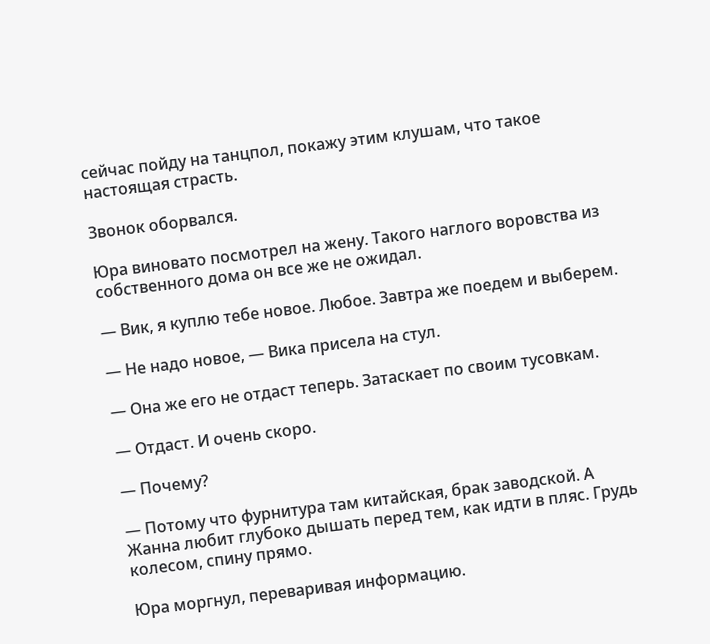сейчас пойду на танцпол, покажу этим клушам, что такое настоящая страсть.

Звонок оборвался.

Юра виновато посмотрел на жену. Такого наглого воровства из собственного дома он все же не ожидал.

— Вик, я куплю тебе новое. Любое. Завтра же поедем и выберем.

— Не надо новое, — Вика присела на стул.

— Она же его не отдаст теперь. Затаскает по своим тусовкам.

— Отдаст. И очень скоро.

— Почему?

— Потому что фурнитура там китайская, брак заводской. А Жанна любит глубоко дышать перед тем, как идти в пляс. Грудь колесом, спину прямо.

Юра моргнул, переваривая информацию.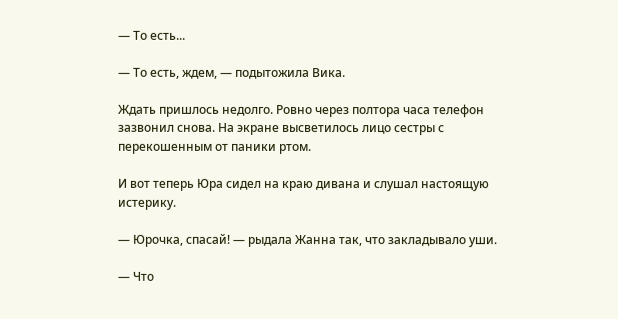— То есть...

— То есть, ждем, — подытожила Вика.

Ждать пришлось недолго. Ровно через полтора часа телефон зазвонил снова. На экране высветилось лицо сестры с перекошенным от паники ртом.

И вот теперь Юра сидел на краю дивана и слушал настоящую истерику.

— Юрочка, спасай! — рыдала Жанна так, что закладывало уши.

— Что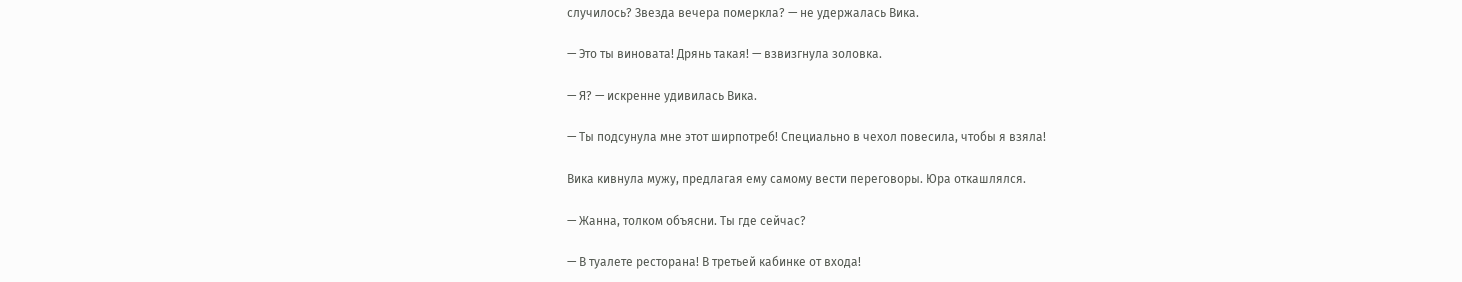случилось? Звезда вечера померкла? — не удержалась Вика.

— Это ты виновата! Дрянь такая! — взвизгнула золовка.

— Я? — искренне удивилась Вика.

— Ты подсунула мне этот ширпотреб! Специально в чехол повесила, чтобы я взяла!

Вика кивнула мужу, предлагая ему самому вести переговоры. Юра откашлялся.

— Жанна, толком объясни. Ты где сейчас?

— В туалете ресторана! В третьей кабинке от входа!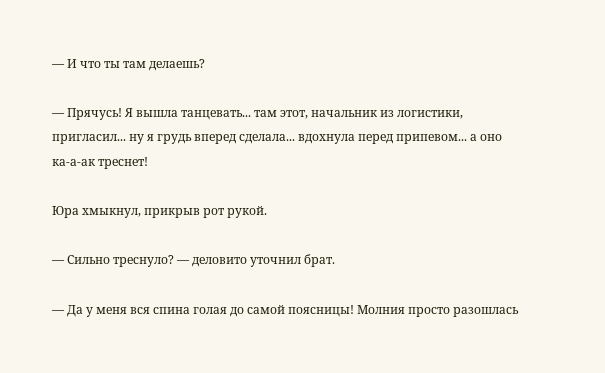— И что ты там делаешь?

— Прячусь! Я вышла танцевать... там этот, начальник из логистики, пригласил... ну я грудь вперед сделала... вдохнула перед припевом... а оно ка-а-ак треснет!

Юра хмыкнул, прикрыв рот рукой.

— Сильно треснуло? — деловито уточнил брат.

— Да у меня вся спина голая до самой поясницы! Молния просто разошлась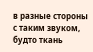в разные стороны с таким звуком, будто ткань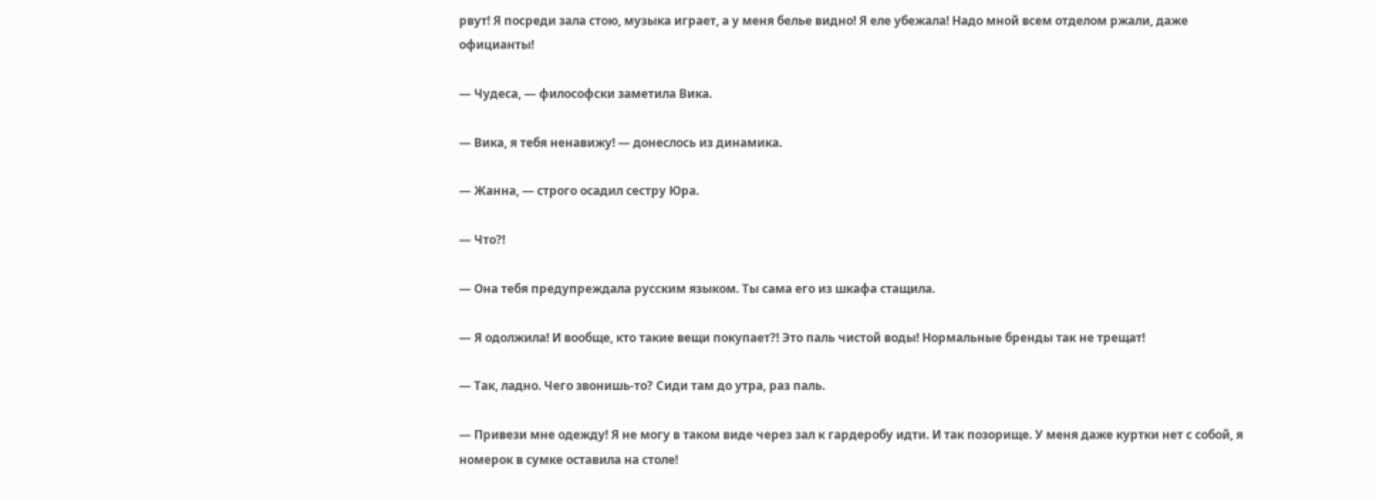рвут! Я посреди зала стою, музыка играет, а у меня белье видно! Я еле убежала! Надо мной всем отделом ржали, даже официанты!

— Чудеса, — философски заметила Вика.

— Вика, я тебя ненавижу! — донеслось из динамика.

— Жанна, — строго осадил сестру Юра.

— Что?!

— Она тебя предупреждала русским языком. Ты сама его из шкафа стащила.

— Я одолжила! И вообще, кто такие вещи покупает?! Это паль чистой воды! Нормальные бренды так не трещат!

— Так, ладно. Чего звонишь-то? Сиди там до утра, раз паль.

— Привези мне одежду! Я не могу в таком виде через зал к гардеробу идти. И так позорище. У меня даже куртки нет с собой, я номерок в сумке оставила на столе!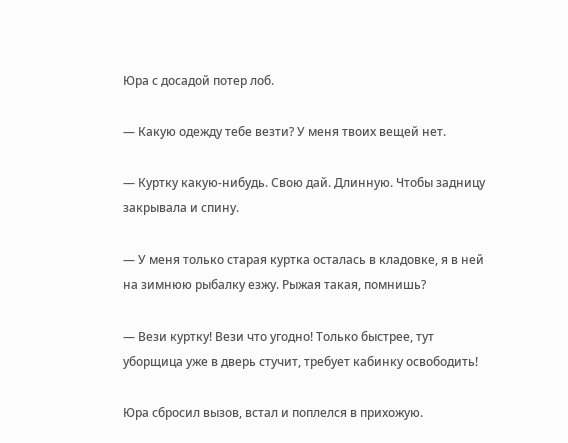Юра с досадой потер лоб.

— Какую одежду тебе везти? У меня твоих вещей нет.

— Куртку какую-нибудь. Свою дай. Длинную. Чтобы задницу закрывала и спину.

— У меня только старая куртка осталась в кладовке, я в ней на зимнюю рыбалку езжу. Рыжая такая, помнишь?

— Вези куртку! Вези что угодно! Только быстрее, тут уборщица уже в дверь стучит, требует кабинку освободить!

Юра сбросил вызов, встал и поплелся в прихожую.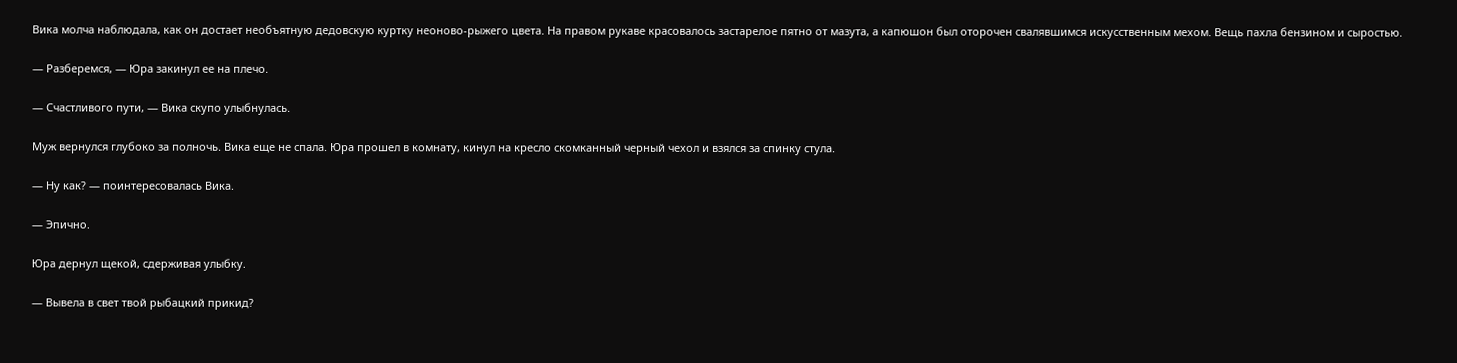Вика молча наблюдала, как он достает необъятную дедовскую куртку неоново-рыжего цвета. На правом рукаве красовалось застарелое пятно от мазута, а капюшон был оторочен свалявшимся искусственным мехом. Вещь пахла бензином и сыростью.

— Разберемся, — Юра закинул ее на плечо.

— Счастливого пути, — Вика скупо улыбнулась.

Муж вернулся глубоко за полночь. Вика еще не спала. Юра прошел в комнату, кинул на кресло скомканный черный чехол и взялся за спинку стула.

— Ну как? — поинтересовалась Вика.

— Эпично.

Юра дернул щекой, сдерживая улыбку.

— Вывела в свет твой рыбацкий прикид?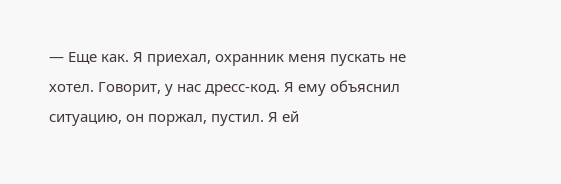— Еще как. Я приехал, охранник меня пускать не хотел. Говорит, у нас дресс-код. Я ему объяснил ситуацию, он поржал, пустил. Я ей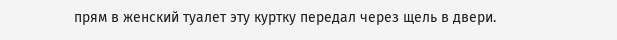прям в женский туалет эту куртку передал через щель в двери.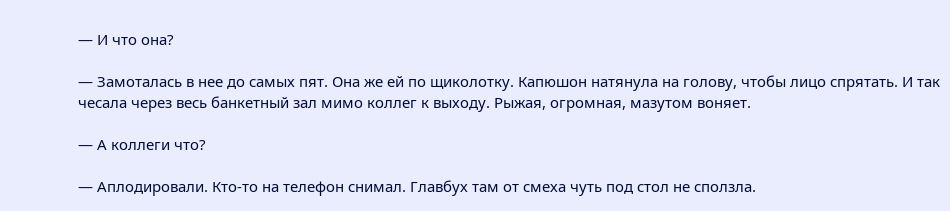— И что она?

— Замоталась в нее до самых пят. Она же ей по щиколотку. Капюшон натянула на голову, чтобы лицо спрятать. И так чесала через весь банкетный зал мимо коллег к выходу. Рыжая, огромная, мазутом воняет.

— А коллеги что?

— Аплодировали. Кто-то на телефон снимал. Главбух там от смеха чуть под стол не сползла.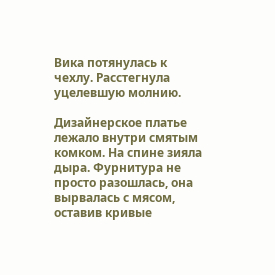Вика потянулась к чехлу. Расстегнула уцелевшую молнию.

Дизайнерское платье лежало внутри смятым комком. На спине зияла дыра. Фурнитура не просто разошлась, она вырвалась с мясом, оставив кривые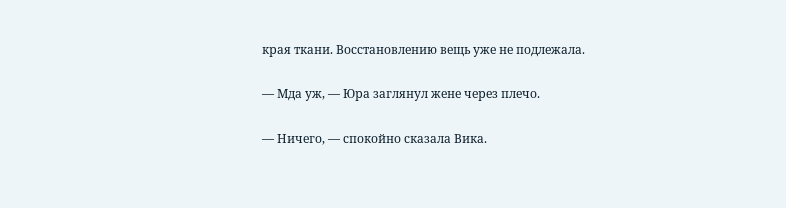края ткани. Восстановлению вещь уже не подлежала.

— Мда уж, — Юра заглянул жене через плечо.

— Ничего, — спокойно сказала Вика.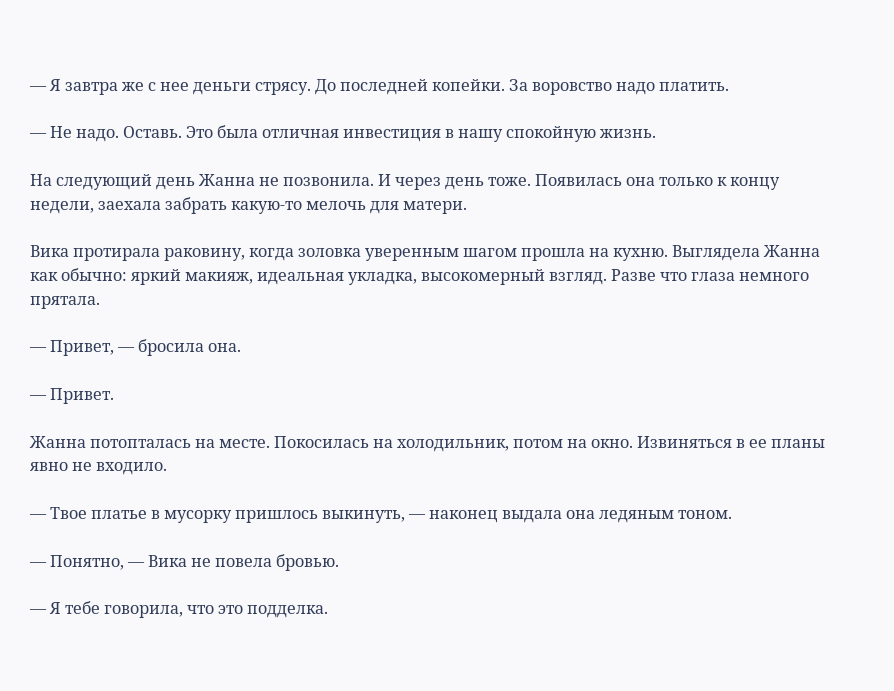— Я завтра же с нее деньги стрясу. До последней копейки. За воровство надо платить.

— Не надо. Оставь. Это была отличная инвестиция в нашу спокойную жизнь.

На следующий день Жанна не позвонила. И через день тоже. Появилась она только к концу недели, заехала забрать какую-то мелочь для матери.

Вика протирала раковину, когда золовка уверенным шагом прошла на кухню. Выглядела Жанна как обычно: яркий макияж, идеальная укладка, высокомерный взгляд. Разве что глаза немного прятала.

— Привет, — бросила она.

— Привет.

Жанна потопталась на месте. Покосилась на холодильник, потом на окно. Извиняться в ее планы явно не входило.

— Твое платье в мусорку пришлось выкинуть, — наконец выдала она ледяным тоном.

— Понятно, — Вика не повела бровью.

— Я тебе говорила, что это подделка.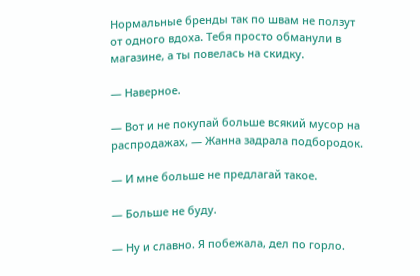Нормальные бренды так по швам не ползут от одного вдоха. Тебя просто обманули в магазине, а ты повелась на скидку.

— Наверное.

— Вот и не покупай больше всякий мусор на распродажах, — Жанна задрала подбородок.

— И мне больше не предлагай такое.

— Больше не буду.

— Ну и славно. Я побежала, дел по горло.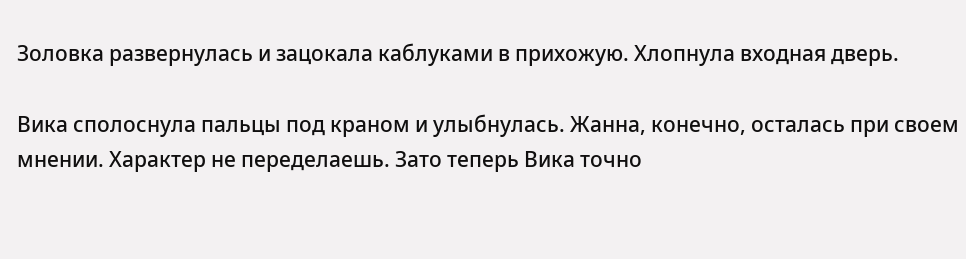Золовка развернулась и зацокала каблуками в прихожую. Хлопнула входная дверь.

Вика сполоснула пальцы под краном и улыбнулась. Жанна, конечно, осталась при своем мнении. Характер не переделаешь. Зато теперь Вика точно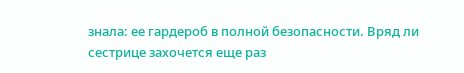знала: ее гардероб в полной безопасности. Вряд ли сестрице захочется еще раз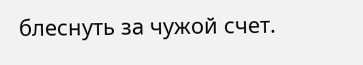блеснуть за чужой счет.